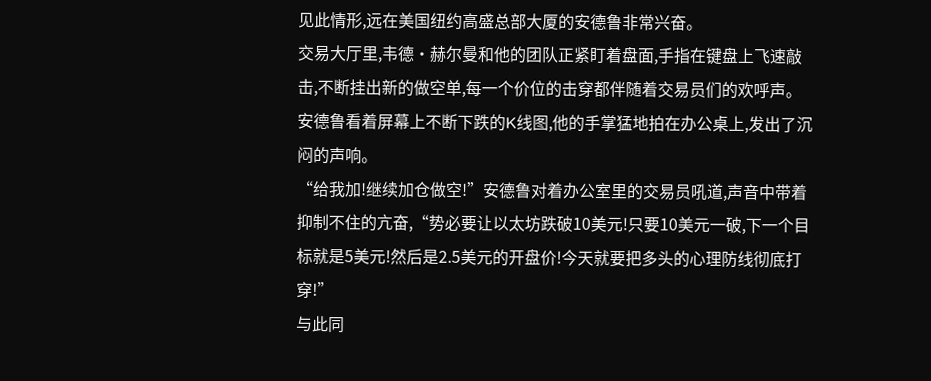见此情形,远在美国纽约高盛总部大厦的安德鲁非常兴奋。
交易大厅里,韦德·赫尔曼和他的团队正紧盯着盘面,手指在键盘上飞速敲击,不断挂出新的做空单,每一个价位的击穿都伴随着交易员们的欢呼声。
安德鲁看着屏幕上不断下跌的K线图,他的手掌猛地拍在办公桌上,发出了沉闷的声响。
“给我加!继续加仓做空!”安德鲁对着办公室里的交易员吼道,声音中带着抑制不住的亢奋,“势必要让以太坊跌破10美元!只要10美元一破,下一个目标就是5美元!然后是2.5美元的开盘价!今天就要把多头的心理防线彻底打穿!”
与此同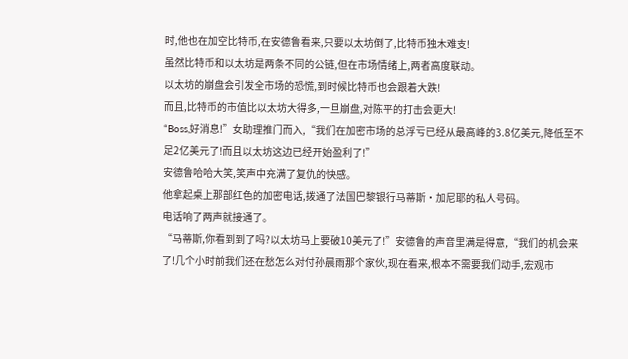时,他也在加空比特币,在安德鲁看来,只要以太坊倒了,比特币独木难支!
虽然比特币和以太坊是两条不同的公链,但在市场情绪上,两者高度联动。
以太坊的崩盘会引发全市场的恐慌,到时候比特币也会跟着大跌!
而且,比特币的市值比以太坊大得多,一旦崩盘,对陈平的打击会更大!
“Boss,好消息!”女助理推门而入,“我们在加密市场的总浮亏已经从最高峰的3.8亿美元,降低至不足2亿美元了!而且以太坊这边已经开始盈利了!”
安德鲁哈哈大笑,笑声中充满了复仇的快感。
他拿起桌上那部红色的加密电话,拨通了法国巴黎银行马蒂斯·加尼耶的私人号码。
电话响了两声就接通了。
“马蒂斯,你看到到了吗?以太坊马上要破10美元了!”安德鲁的声音里满是得意,“我们的机会来了!几个小时前我们还在愁怎么对付孙晨雨那个家伙,现在看来,根本不需要我们动手,宏观市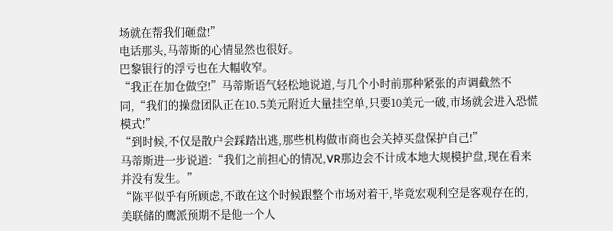场就在帮我们砸盘!”
电话那头,马蒂斯的心情显然也很好。
巴黎银行的浮亏也在大幅收窄。
“我正在加仓做空!”马蒂斯语气轻松地说道,与几个小时前那种紧张的声调截然不同,“我们的操盘团队正在10.5美元附近大量挂空单,只要10美元一破,市场就会进入恐慌模式!”
“到时候,不仅是散户会踩踏出逃,那些机构做市商也会关掉买盘保护自己!”
马蒂斯进一步说道:“我们之前担心的情况,VR那边会不计成本地大规模护盘,现在看来并没有发生。”
“陈平似乎有所顾虑,不敢在这个时候跟整个市场对着干,毕竟宏观利空是客观存在的,美联储的鹰派预期不是他一个人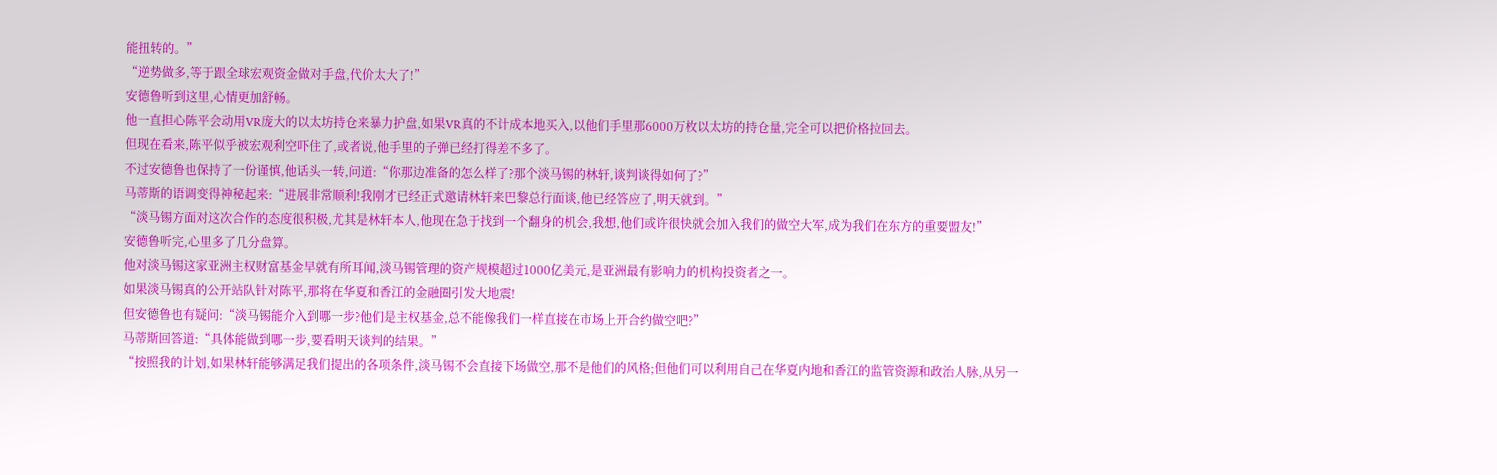能扭转的。”
“逆势做多,等于跟全球宏观资金做对手盘,代价太大了!”
安德鲁听到这里,心情更加舒畅。
他一直担心陈平会动用VR庞大的以太坊持仓来暴力护盘,如果VR真的不计成本地买入,以他们手里那6000万枚以太坊的持仓量,完全可以把价格拉回去。
但现在看来,陈平似乎被宏观利空吓住了,或者说,他手里的子弹已经打得差不多了。
不过安德鲁也保持了一份谨慎,他话头一转,问道:“你那边准备的怎么样了?那个淡马锡的林轩,谈判谈得如何了?”
马蒂斯的语调变得神秘起来:“进展非常顺利!我刚才已经正式邀请林轩来巴黎总行面谈,他已经答应了,明天就到。”
“淡马锡方面对这次合作的态度很积极,尤其是林轩本人,他现在急于找到一个翻身的机会,我想,他们或许很快就会加入我们的做空大军,成为我们在东方的重要盟友!”
安德鲁听完,心里多了几分盘算。
他对淡马锡这家亚洲主权财富基金早就有所耳闻,淡马锡管理的资产规模超过1000亿美元,是亚洲最有影响力的机构投资者之一。
如果淡马锡真的公开站队针对陈平,那将在华夏和香江的金融圈引发大地震!
但安德鲁也有疑问:“淡马锡能介入到哪一步?他们是主权基金,总不能像我们一样直接在市场上开合约做空吧?”
马蒂斯回答道:“具体能做到哪一步,要看明天谈判的结果。”
“按照我的计划,如果林轩能够满足我们提出的各项条件,淡马锡不会直接下场做空,那不是他们的风格;但他们可以利用自己在华夏内地和香江的监管资源和政治人脉,从另一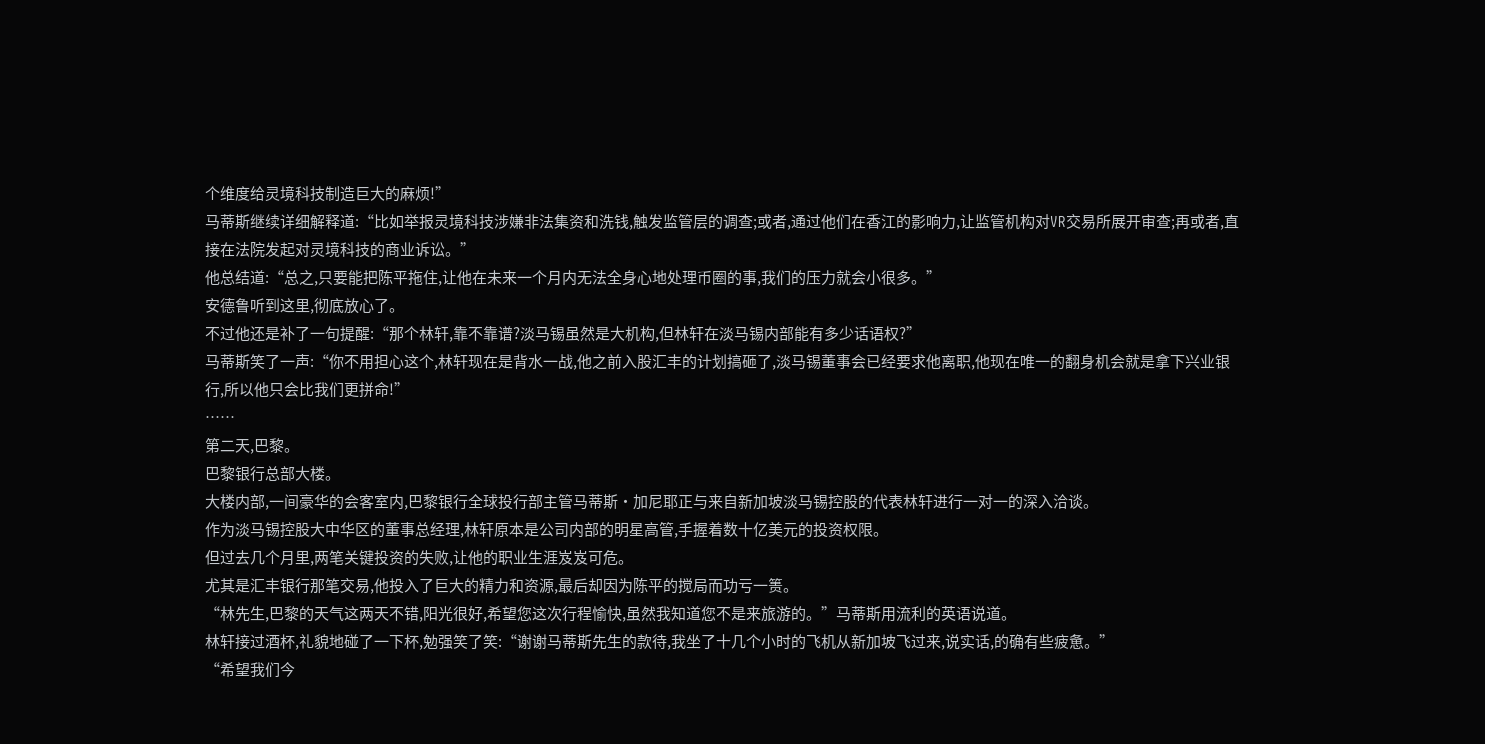个维度给灵境科技制造巨大的麻烦!”
马蒂斯继续详细解释道:“比如举报灵境科技涉嫌非法集资和洗钱,触发监管层的调查;或者,通过他们在香江的影响力,让监管机构对VR交易所展开审查;再或者,直接在法院发起对灵境科技的商业诉讼。”
他总结道:“总之,只要能把陈平拖住,让他在未来一个月内无法全身心地处理币圈的事,我们的压力就会小很多。”
安德鲁听到这里,彻底放心了。
不过他还是补了一句提醒:“那个林轩,靠不靠谱?淡马锡虽然是大机构,但林轩在淡马锡内部能有多少话语权?”
马蒂斯笑了一声:“你不用担心这个,林轩现在是背水一战,他之前入股汇丰的计划搞砸了,淡马锡董事会已经要求他离职,他现在唯一的翻身机会就是拿下兴业银行,所以他只会比我们更拼命!”
……
第二天,巴黎。
巴黎银行总部大楼。
大楼内部,一间豪华的会客室内,巴黎银行全球投行部主管马蒂斯·加尼耶正与来自新加坡淡马锡控股的代表林轩进行一对一的深入洽谈。
作为淡马锡控股大中华区的董事总经理,林轩原本是公司内部的明星高管,手握着数十亿美元的投资权限。
但过去几个月里,两笔关键投资的失败,让他的职业生涯岌岌可危。
尤其是汇丰银行那笔交易,他投入了巨大的精力和资源,最后却因为陈平的搅局而功亏一篑。
“林先生,巴黎的天气这两天不错,阳光很好,希望您这次行程愉快,虽然我知道您不是来旅游的。”马蒂斯用流利的英语说道。
林轩接过酒杯,礼貌地碰了一下杯,勉强笑了笑:“谢谢马蒂斯先生的款待,我坐了十几个小时的飞机从新加坡飞过来,说实话,的确有些疲惫。”
“希望我们今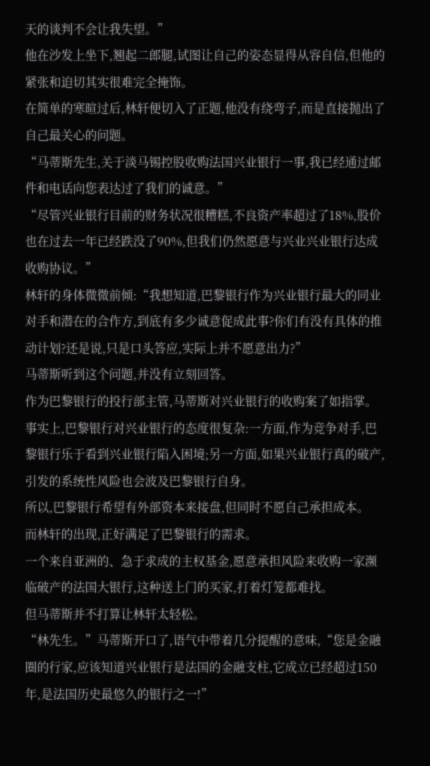天的谈判不会让我失望。”
他在沙发上坐下,翘起二郎腿,试图让自己的姿态显得从容自信,但他的紧张和迫切其实很难完全掩饰。
在简单的寒暄过后,林轩便切入了正题,他没有绕弯子,而是直接抛出了自己最关心的问题。
“马蒂斯先生,关于淡马锡控股收购法国兴业银行一事,我已经通过邮件和电话向您表达过了我们的诚意。”
“尽管兴业银行目前的财务状况很糟糕,不良资产率超过了18%,股价也在过去一年已经跌没了90%,但我们仍然愿意与兴业兴业银行达成收购协议。”
林轩的身体微微前倾:“我想知道,巴黎银行作为兴业银行最大的同业对手和潜在的合作方,到底有多少诚意促成此事?你们有没有具体的推动计划?还是说,只是口头答应,实际上并不愿意出力?”
马蒂斯听到这个问题,并没有立刻回答。
作为巴黎银行的投行部主管,马蒂斯对兴业银行的收购案了如指掌。
事实上,巴黎银行对兴业银行的态度很复杂:一方面,作为竞争对手,巴黎银行乐于看到兴业银行陷入困境;另一方面,如果兴业银行真的破产,引发的系统性风险也会波及巴黎银行自身。
所以,巴黎银行希望有外部资本来接盘,但同时不愿自己承担成本。
而林轩的出现,正好满足了巴黎银行的需求。
一个来自亚洲的、急于求成的主权基金,愿意承担风险来收购一家濒临破产的法国大银行,这种送上门的买家,打着灯笼都难找。
但马蒂斯并不打算让林轩太轻松。
“林先生。”马蒂斯开口了,语气中带着几分提醒的意味,“您是金融圈的行家,应该知道兴业银行是法国的金融支柱,它成立已经超过150年,是法国历史最悠久的银行之一!”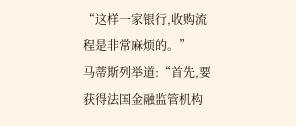“这样一家银行,收购流程是非常麻烦的。”
马蒂斯列举道:“首先,要获得法国金融监管机构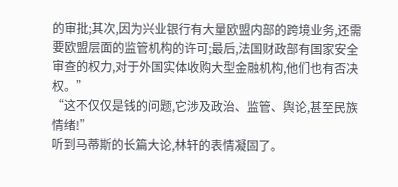的审批;其次,因为兴业银行有大量欧盟内部的跨境业务,还需要欧盟层面的监管机构的许可;最后,法国财政部有国家安全审查的权力,对于外国实体收购大型金融机构,他们也有否决权。”
“这不仅仅是钱的问题,它涉及政治、监管、舆论,甚至民族情绪!”
听到马蒂斯的长篇大论,林轩的表情凝固了。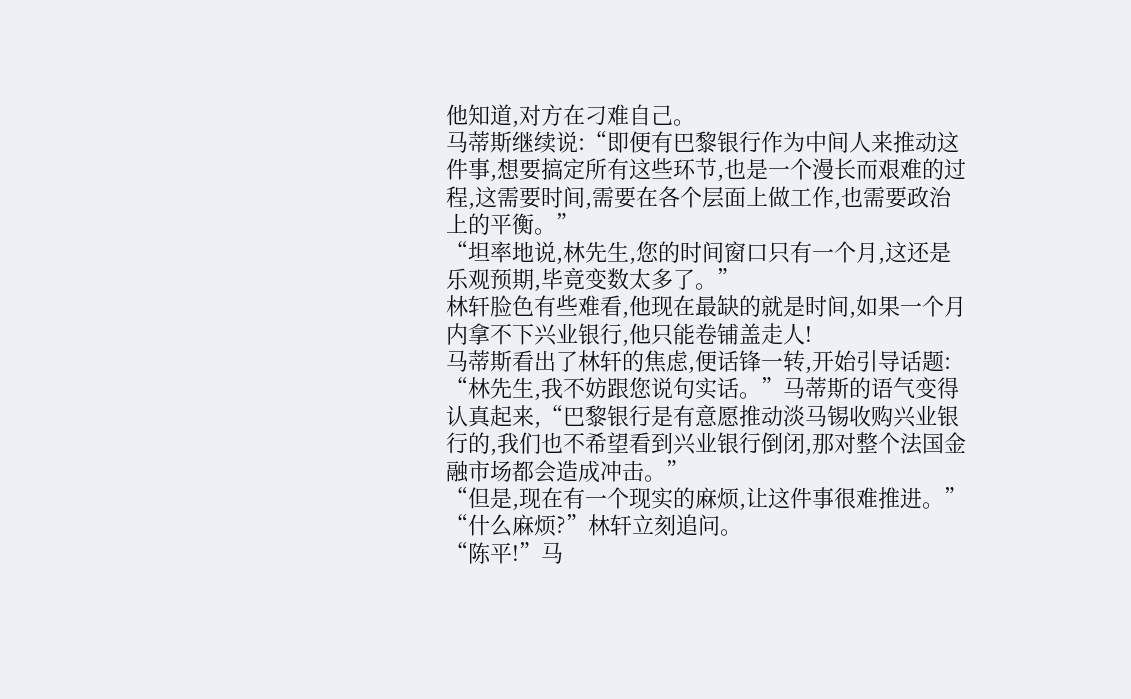他知道,对方在刁难自己。
马蒂斯继续说:“即便有巴黎银行作为中间人来推动这件事,想要搞定所有这些环节,也是一个漫长而艰难的过程,这需要时间,需要在各个层面上做工作,也需要政治上的平衡。”
“坦率地说,林先生,您的时间窗口只有一个月,这还是乐观预期,毕竟变数太多了。”
林轩脸色有些难看,他现在最缺的就是时间,如果一个月内拿不下兴业银行,他只能卷铺盖走人!
马蒂斯看出了林轩的焦虑,便话锋一转,开始引导话题:
“林先生,我不妨跟您说句实话。”马蒂斯的语气变得认真起来,“巴黎银行是有意愿推动淡马锡收购兴业银行的,我们也不希望看到兴业银行倒闭,那对整个法国金融市场都会造成冲击。”
“但是,现在有一个现实的麻烦,让这件事很难推进。”
“什么麻烦?”林轩立刻追问。
“陈平!”马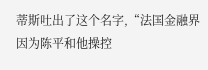蒂斯吐出了这个名字,“法国金融界因为陈平和他操控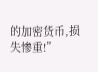的加密货币,损失惨重!”